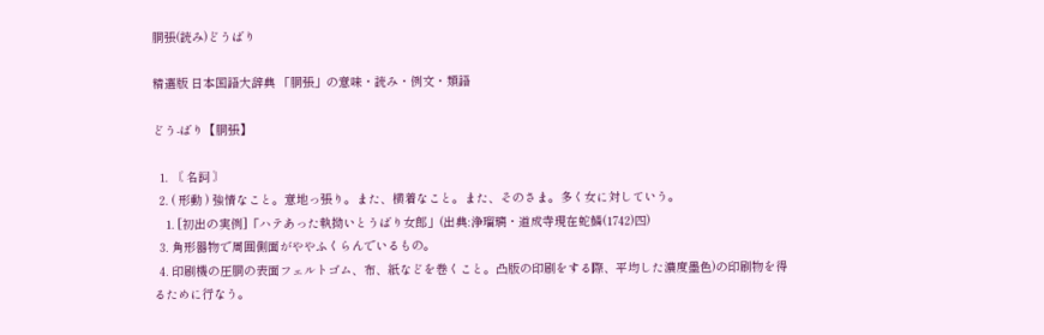胴張(読み)どうばり

精選版 日本国語大辞典 「胴張」の意味・読み・例文・類語

どう‐ばり【胴張】

  1. 〘 名詞 〙
  2. ( 形動 ) 強情なこと。意地っ張り。また、横着なこと。また、そのさま。多く女に対していう。
    1. [初出の実例]「ハテあった執拗いとうばり女郎」(出典:浄瑠璃・道成寺現在蛇鱗(1742)四)
  3. 角形器物で周囲側面がややふくらんでいるもの。
  4. 印刷機の圧胴の表面フェルトゴム、布、紙などを巻くこと。凸版の印刷をする際、平均した濃度墨色)の印刷物を得るために行なう。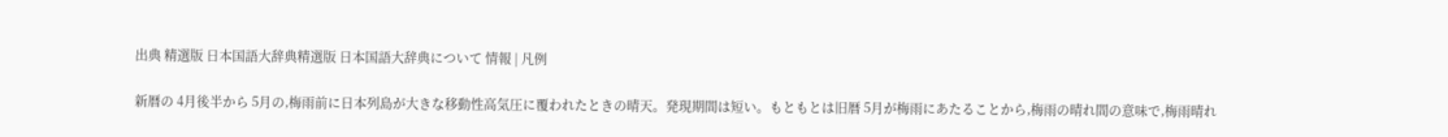出典 精選版 日本国語大辞典精選版 日本国語大辞典について 情報 | 凡例

新暦の 4月後半から 5月の,梅雨前に日本列島が大きな移動性高気圧に覆われたときの晴天。発現期間は短い。もともとは旧暦 5月が梅雨にあたることから,梅雨の晴れ間の意味で,梅雨晴れ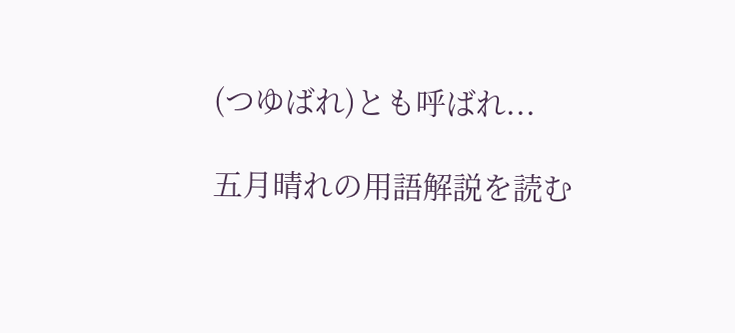(つゆばれ)とも呼ばれ...

五月晴れの用語解説を読む